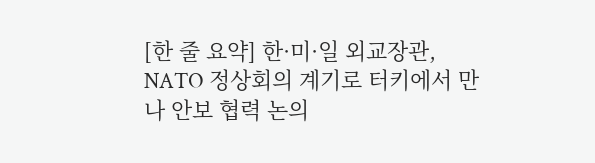[한 줄 요약] 한·미·일 외교장관, NATO 정상회의 계기로 터키에서 만나 안보 협력 논의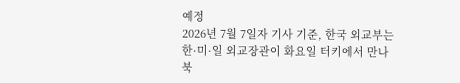예정
2026년 7월 7일자 기사 기준, 한국 외교부는 한·미·일 외교장관이 화요일 터키에서 만나 북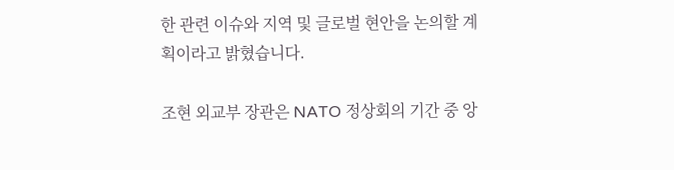한 관련 이슈와 지역 및 글로벌 현안을 논의할 계획이라고 밝혔습니다.

조현 외교부 장관은 NATO 정상회의 기간 중 앙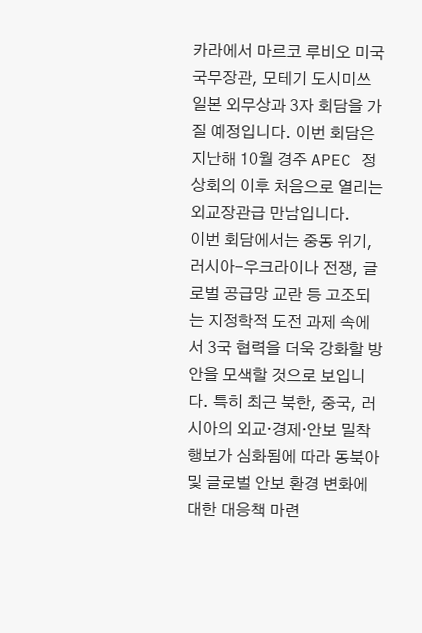카라에서 마르코 루비오 미국 국무장관, 모테기 도시미쓰 일본 외무상과 3자 회담을 가질 예정입니다. 이번 회담은 지난해 10월 경주 APEC 정상회의 이후 처음으로 열리는 외교장관급 만남입니다.
이번 회담에서는 중동 위기, 러시아-우크라이나 전쟁, 글로벌 공급망 교란 등 고조되는 지정학적 도전 과제 속에서 3국 협력을 더욱 강화할 방안을 모색할 것으로 보입니다. 특히 최근 북한, 중국, 러시아의 외교·경제·안보 밀착 행보가 심화됨에 따라 동북아 및 글로벌 안보 환경 변화에 대한 대응책 마련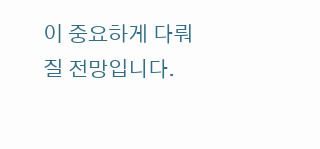이 중요하게 다뤄질 전망입니다.